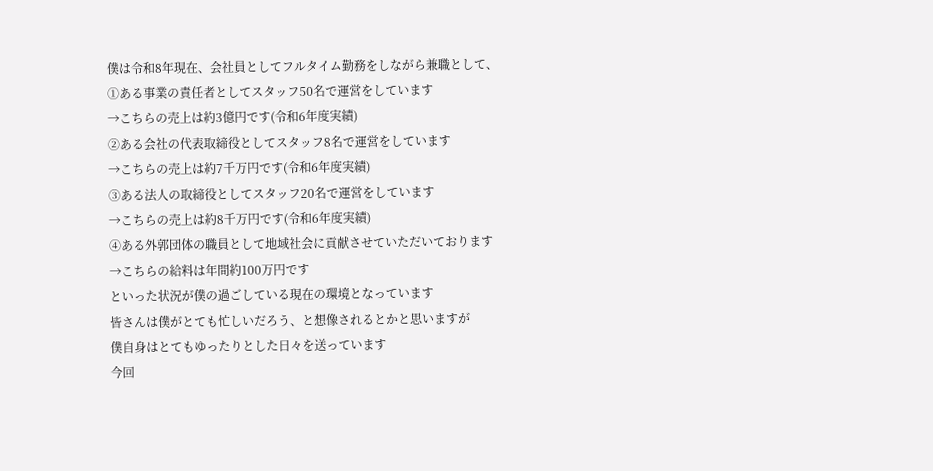僕は令和8年現在、会社員としてフルタイム勤務をしながら兼職として、
①ある事業の責任者としてスタッフ50名で運営をしています
→こちらの売上は約3億円です(令和6年度実績)
②ある会社の代表取締役としてスタッフ8名で運営をしています
→こちらの売上は約7千万円です(令和6年度実績)
③ある法人の取締役としてスタッフ20名で運営をしています
→こちらの売上は約8千万円です(令和6年度実績)
④ある外郭団体の職員として地域社会に貢献させていただいております
→こちらの給料は年間約100万円です
といった状況が僕の過ごしている現在の環境となっています
皆さんは僕がとても忙しいだろう、と想像されるとかと思いますが
僕自身はとてもゆったりとした日々を送っています
今回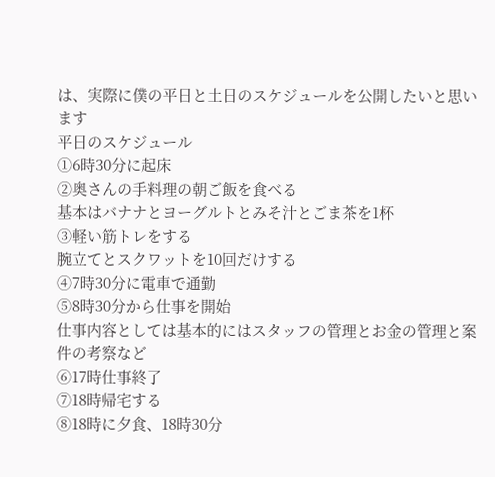は、実際に僕の平日と土日のスケジュールを公開したいと思います
平日のスケジュール
①6時30分に起床
②奥さんの手料理の朝ご飯を食べる
基本はバナナとヨーグルトとみそ汁とごま茶を1杯
③軽い筋トレをする
腕立てとスクワットを10回だけする
④7時30分に電車で通勤
⑤8時30分から仕事を開始
仕事内容としては基本的にはスタッフの管理とお金の管理と案件の考察など
⑥17時仕事終了
⑦18時帰宅する
⑧18時に夕食、18時30分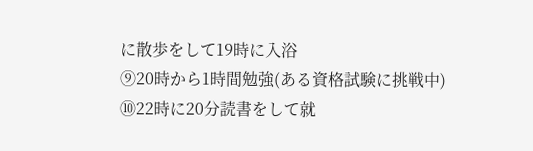に散歩をして19時に入浴
⑨20時から1時間勉強(ある資格試験に挑戦中)
⑩22時に20分読書をして就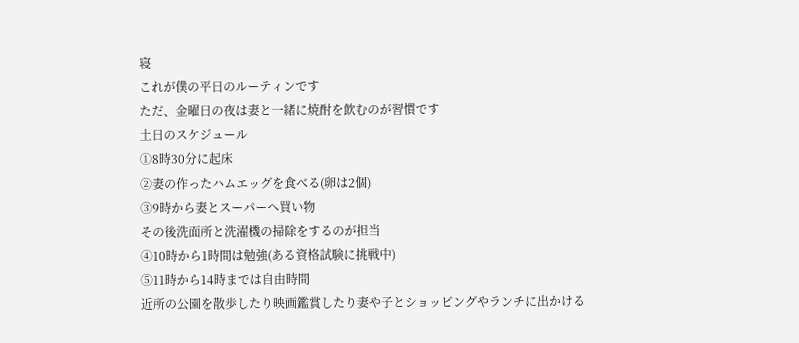寝
これが僕の平日のルーティンです
ただ、金曜日の夜は妻と一緒に焼酎を飲むのが習慣です
土日のスケジュール
①8時30分に起床
②妻の作ったハムエッグを食べる(卵は2個)
③9時から妻とスーパーへ買い物
その後洗面所と洗濯機の掃除をするのが担当
④10時から1時間は勉強(ある資格試験に挑戦中)
⑤11時から14時までは自由時間
近所の公園を散歩したり映画鑑賞したり妻や子とショッピングやランチに出かける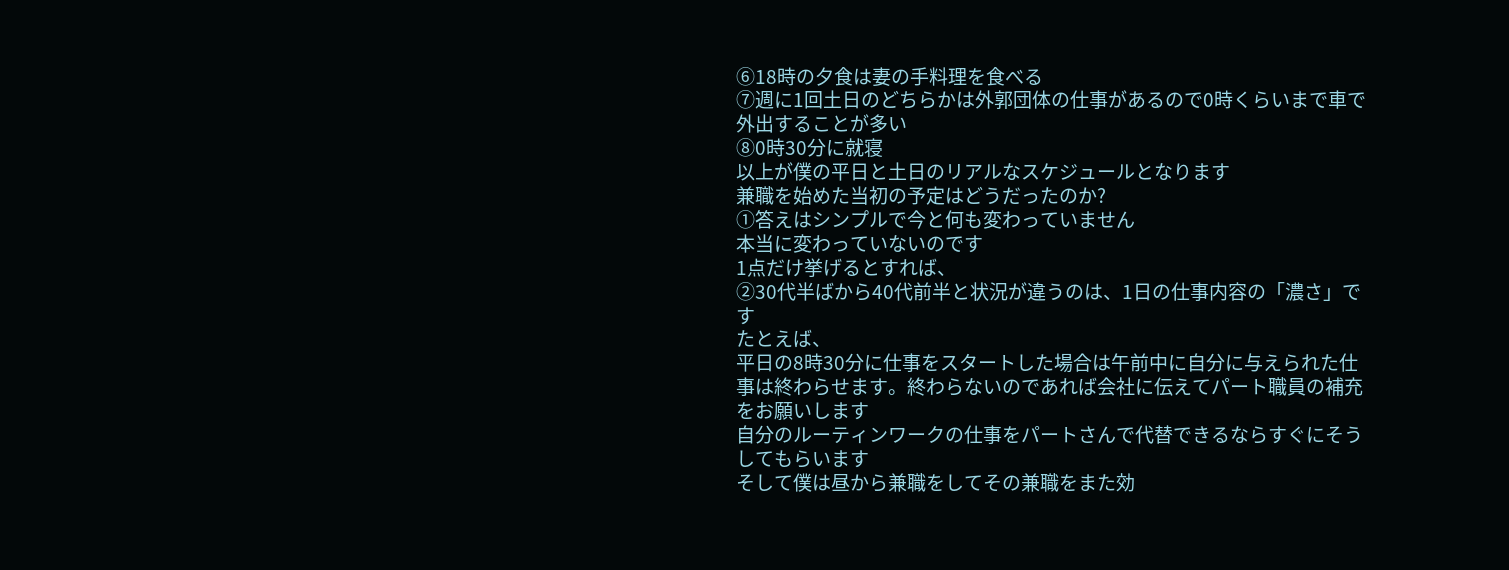⑥18時の夕食は妻の手料理を食べる
⑦週に1回土日のどちらかは外郭団体の仕事があるので0時くらいまで車で外出することが多い
⑧0時30分に就寝
以上が僕の平日と土日のリアルなスケジュールとなります
兼職を始めた当初の予定はどうだったのか?
①答えはシンプルで今と何も変わっていません
本当に変わっていないのです
1点だけ挙げるとすれば、
②30代半ばから40代前半と状況が違うのは、1日の仕事内容の「濃さ」です
たとえば、
平日の8時30分に仕事をスタートした場合は午前中に自分に与えられた仕事は終わらせます。終わらないのであれば会社に伝えてパート職員の補充をお願いします
自分のルーティンワークの仕事をパートさんで代替できるならすぐにそうしてもらいます
そして僕は昼から兼職をしてその兼職をまた効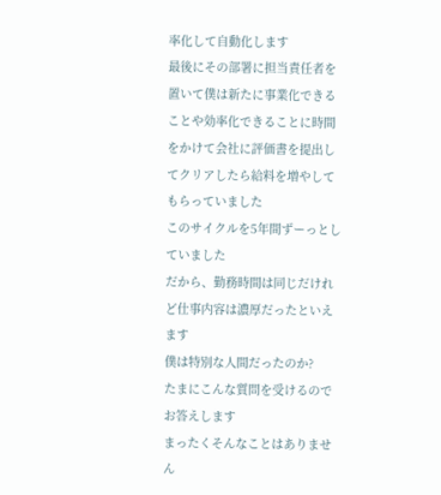率化して自動化します
最後にその部署に担当責任者を置いて僕は新たに事業化できることや効率化できることに時間をかけて会社に評価書を提出してクリアしたら給料を増やしてもらっていました
このサイクルを5年間ずーっとしていました
だから、勤務時間は同じだけれど仕事内容は濃厚だったといえます
僕は特別な人間だったのか?
たまにこんな質問を受けるのでお答えします
まったくそんなことはありません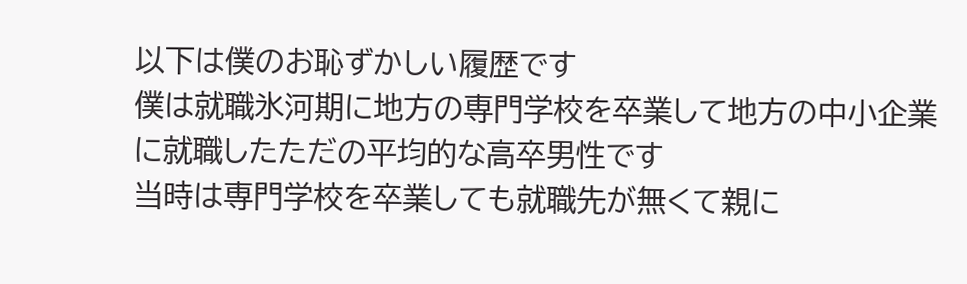以下は僕のお恥ずかしい履歴です
僕は就職氷河期に地方の専門学校を卒業して地方の中小企業に就職したただの平均的な高卒男性です
当時は専門学校を卒業しても就職先が無くて親に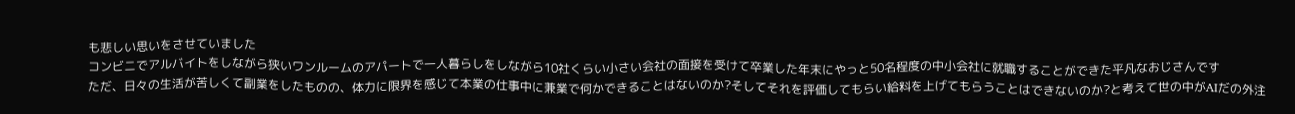も悲しい思いをさせていました
コンビニでアルバイトをしながら狭いワンルームのアパートで一人暮らしをしながら10社くらい小さい会社の面接を受けて卒業した年末にやっと50名程度の中小会社に就職することができた平凡なおじさんです
ただ、日々の生活が苦しくて副業をしたものの、体力に限界を感じて本業の仕事中に兼業で何かできることはないのか?そしてそれを評価してもらい給料を上げてもらうことはできないのか?と考えて世の中がAIだの外注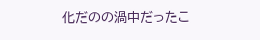化だのの渦中だったこ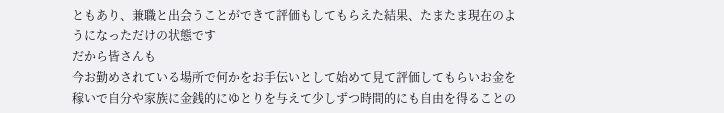ともあり、兼職と出会うことができて評価もしてもらえた結果、たまたま現在のようになっただけの状態です
だから皆さんも
今お勤めされている場所で何かをお手伝いとして始めて見て評価してもらいお金を稼いで自分や家族に金銭的にゆとりを与えて少しずつ時間的にも自由を得ることの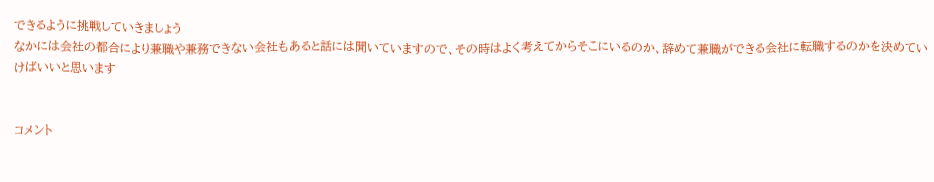できるように挑戦していきましょう
なかには会社の都合により兼職や兼務できない会社もあると話には聞いていますので、その時はよく考えてからそこにいるのか、辞めて兼職ができる会社に転職するのかを決めていけばいいと思います


コメント